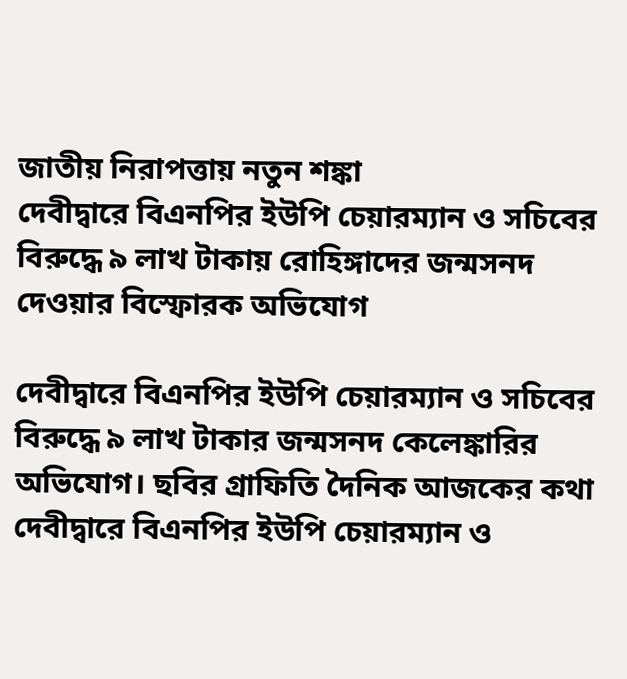জাতীয় নিরাপত্তায় নতুন শঙ্কা
দেবীদ্বারে বিএনপির ইউপি চেয়ারম্যান ও সচিবের বিরুদ্ধে ৯ লাখ টাকায় রোহিঙ্গাদের জন্মসনদ দেওয়ার বিস্ফোরক অভিযোগ

দেবীদ্বারে বিএনপির ইউপি চেয়ারম্যান ও সচিবের বিরুদ্ধে ৯ লাখ টাকার জন্মসনদ কেলেঙ্কারির অভিযোগ। ছবির গ্রাফিতি দৈনিক আজকের কথা
দেবীদ্বারে বিএনপির ইউপি চেয়ারম্যান ও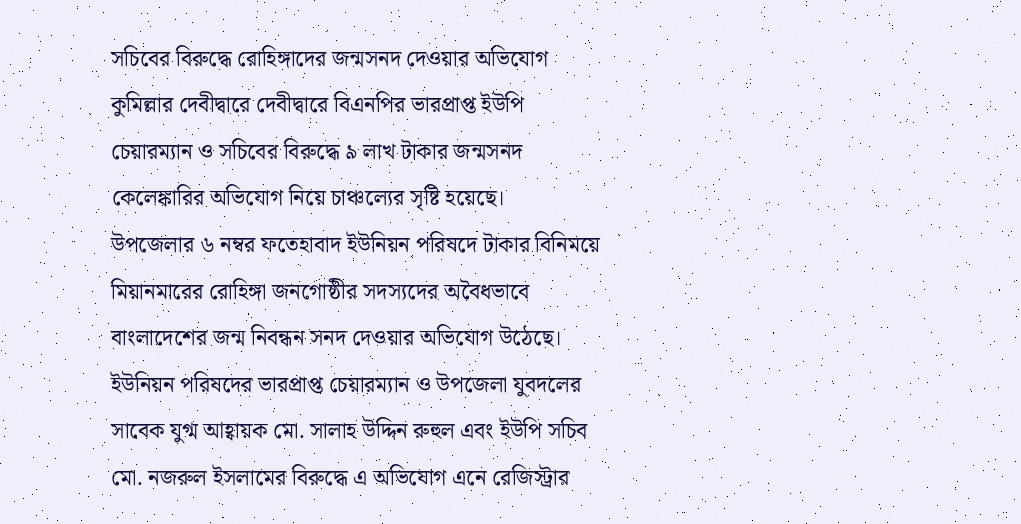সচিবের বিরুদ্ধে রোহিঙ্গাদের জন্মসনদ দেওয়ার অভিযোগ
কুমিল্লার দেবীদ্বারে দেবীদ্বারে বিএনপির ভারপ্রাপ্ত ইউপি চেয়ারম্যান ও সচিবের বিরুদ্ধে ৯ লাখ টাকার জন্মসনদ কেলেঙ্কারির অভিযোগ নিয়ে চাঞ্চল্যের সৃষ্টি হয়েছে।
উপজেলার ৬ নম্বর ফতেহাবাদ ইউনিয়ন পরিষদে টাকার বিনিময়ে মিয়ানমারের রোহিঙ্গা জনগোষ্ঠীর সদস্যদের অবৈধভাবে বাংলাদেশের জন্ম নিবন্ধন সনদ দেওয়ার অভিযোগ উঠেছে। ইউনিয়ন পরিষদের ভারপ্রাপ্ত চেয়ারম্যান ও উপজেলা যুবদলের সাবেক যুগ্ম আহ্বায়ক মো. সালাহ উদ্দিন রুহুল এবং ইউপি সচিব মো. নজরুল ইসলামের বিরুদ্ধে এ অভিযোগ এনে রেজিস্ট্রার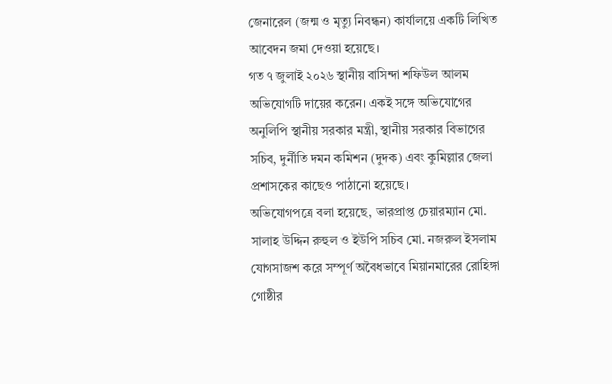জেনারেল (জন্ম ও মৃত্যু নিবন্ধন) কার্যালয়ে একটি লিখিত আবেদন জমা দেওয়া হয়েছে।
গত ৭ জুলাই ২০২৬ স্থানীয় বাসিন্দা শফিউল আলম অভিযোগটি দায়ের করেন। একই সঙ্গে অভিযোগের অনুলিপি স্থানীয় সরকার মন্ত্রী, স্থানীয় সরকার বিভাগের সচিব, দুর্নীতি দমন কমিশন (দুদক) এবং কুমিল্লার জেলা প্রশাসকের কাছেও পাঠানো হয়েছে।
অভিযোগপত্রে বলা হয়েছে, ভারপ্রাপ্ত চেয়ারম্যান মো. সালাহ উদ্দিন রুহুল ও ইউপি সচিব মো. নজরুল ইসলাম যোগসাজশ করে সম্পূর্ণ অবৈধভাবে মিয়ানমারের রোহিঙ্গা গোষ্ঠীর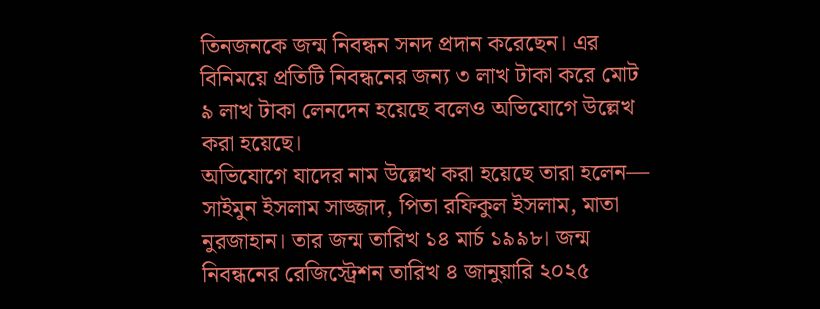তিনজনকে জন্ম নিবন্ধন সনদ প্রদান করেছেন। এর বিনিময়ে প্রতিটি নিবন্ধনের জন্য ৩ লাখ টাকা করে মোট ৯ লাখ টাকা লেনদেন হয়েছে বলেও অভিযোগে উল্লেখ করা হয়েছে।
অভিযোগে যাদের নাম উল্লেখ করা হয়েছে তারা হলেন— সাইমুন ইসলাম সাজ্জাদ, পিতা রফিকুল ইসলাম, মাতা নুরজাহান। তার জন্ম তারিখ ১৪ মার্চ ১৯৯৮। জন্ম নিবন্ধনের রেজিস্ট্রেশন তারিখ ৪ জানুয়ারি ২০২৫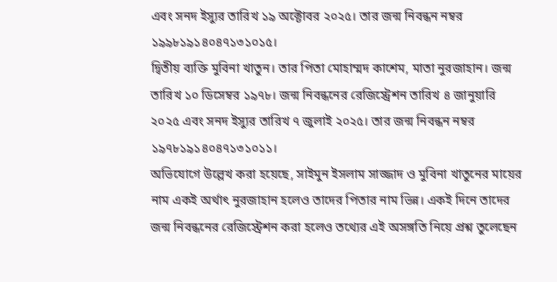এবং সনদ ইস্যুর তারিখ ১৯ অক্টোবর ২০২৫। তার জন্ম নিবন্ধন নম্বর ১৯৯৮১৯১৪০৪৭১৩১০১৫।
দ্বিতীয় ব্যক্তি মুবিনা খাতুন। তার পিতা মোহাম্মদ কাশেম, মাতা নুরজাহান। জন্ম তারিখ ১০ ডিসেম্বর ১৯৭৮। জন্ম নিবন্ধনের রেজিস্ট্রেশন তারিখ ৪ জানুয়ারি ২০২৫ এবং সনদ ইস্যুর তারিখ ৭ জুলাই ২০২৫। তার জন্ম নিবন্ধন নম্বর ১৯৭৮১৯১৪০৪৭১৩১০১১।
অভিযোগে উল্লেখ করা হয়েছে, সাইমুন ইসলাম সাজ্জাদ ও মুবিনা খাতুনের মায়ের নাম একই অর্থাৎ নুরজাহান হলেও তাদের পিতার নাম ভিন্ন। একই দিনে তাদের জন্ম নিবন্ধনের রেজিস্ট্রেশন করা হলেও তথ্যের এই অসঙ্গতি নিয়ে প্রশ্ন তুলেছেন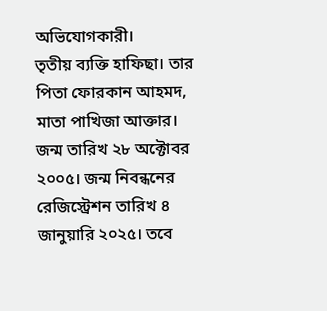অভিযোগকারী।
তৃতীয় ব্যক্তি হাফিছা। তার পিতা ফোরকান আহমদ, মাতা পাখিজা আক্তার। জন্ম তারিখ ২৮ অক্টোবর ২০০৫। জন্ম নিবন্ধনের রেজিস্ট্রেশন তারিখ ৪ জানুয়ারি ২০২৫। তবে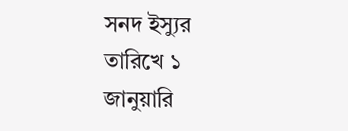সনদ ইস্যুর তারিখে ১ জানুয়ারি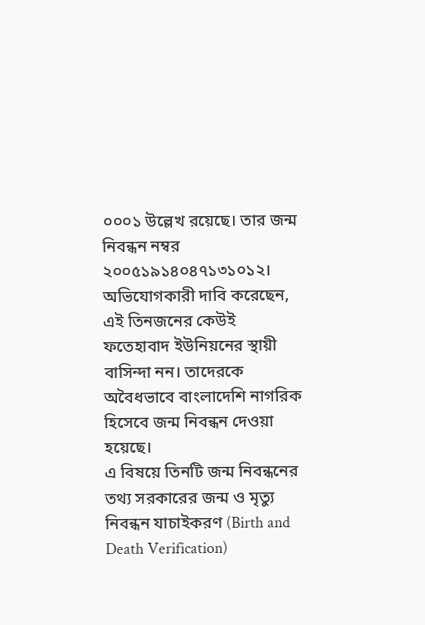০০০১ উল্লেখ রয়েছে। তার জন্ম নিবন্ধন নম্বর ২০০৫১৯১৪০৪৭১৩১০১২।
অভিযোগকারী দাবি করেছেন, এই তিনজনের কেউই ফতেহাবাদ ইউনিয়নের স্থায়ী বাসিন্দা নন। তাদেরকে অবৈধভাবে বাংলাদেশি নাগরিক হিসেবে জন্ম নিবন্ধন দেওয়া হয়েছে।
এ বিষয়ে তিনটি জন্ম নিবন্ধনের তথ্য সরকারের জন্ম ও মৃত্যু নিবন্ধন যাচাইকরণ (Birth and Death Verification)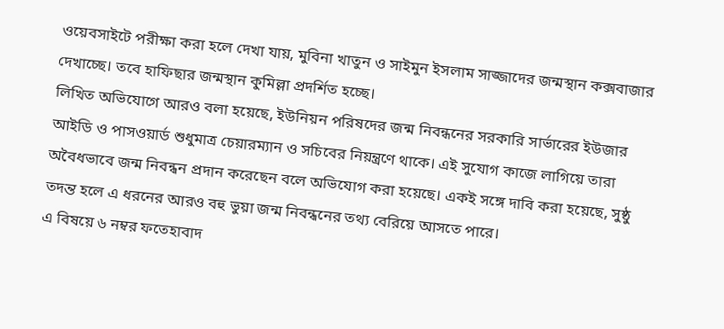ওয়েবসাইটে পরীক্ষা করা হলে দেখা যায়, মুবিনা খাতুন ও সাইমুন ইসলাম সাজ্জাদের জন্মস্থান কক্সবাজার দেখাচ্ছে। তবে হাফিছার জন্মস্থান কুমিল্লা প্রদর্শিত হচ্ছে।
লিখিত অভিযোগে আরও বলা হয়েছে, ইউনিয়ন পরিষদের জন্ম নিবন্ধনের সরকারি সার্ভারের ইউজার আইডি ও পাসওয়ার্ড শুধুমাত্র চেয়ারম্যান ও সচিবের নিয়ন্ত্রণে থাকে। এই সুযোগ কাজে লাগিয়ে তারা অবৈধভাবে জন্ম নিবন্ধন প্রদান করেছেন বলে অভিযোগ করা হয়েছে। একই সঙ্গে দাবি করা হয়েছে, সুষ্ঠু তদন্ত হলে এ ধরনের আরও বহু ভুয়া জন্ম নিবন্ধনের তথ্য বেরিয়ে আসতে পারে।
এ বিষয়ে ৬ নম্বর ফতেহাবাদ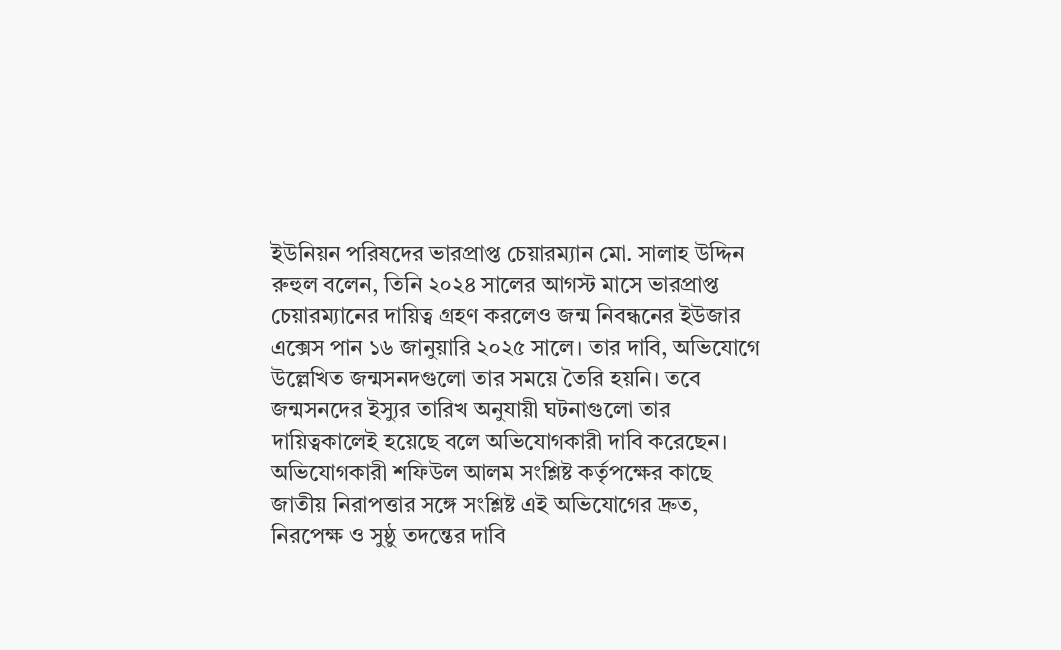ইউনিয়ন পরিষদের ভারপ্রাপ্ত চেয়ারম্যান মো. সালাহ উদ্দিন রুহুল বলেন, তিনি ২০২৪ সালের আগস্ট মাসে ভারপ্রাপ্ত চেয়ারম্যানের দায়িত্ব গ্রহণ করলেও জন্ম নিবন্ধনের ইউজার এক্সেস পান ১৬ জানুয়ারি ২০২৫ সালে। তার দাবি, অভিযোগে উল্লেখিত জন্মসনদগুলো তার সময়ে তৈরি হয়নি। তবে জন্মসনদের ইস্যুর তারিখ অনুযায়ী ঘটনাগুলো তার দায়িত্বকালেই হয়েছে বলে অভিযোগকারী দাবি করেছেন।
অভিযোগকারী শফিউল আলম সংশ্লিষ্ট কর্তৃপক্ষের কাছে জাতীয় নিরাপত্তার সঙ্গে সংশ্লিষ্ট এই অভিযোগের দ্রুত, নিরপেক্ষ ও সুষ্ঠু তদন্তের দাবি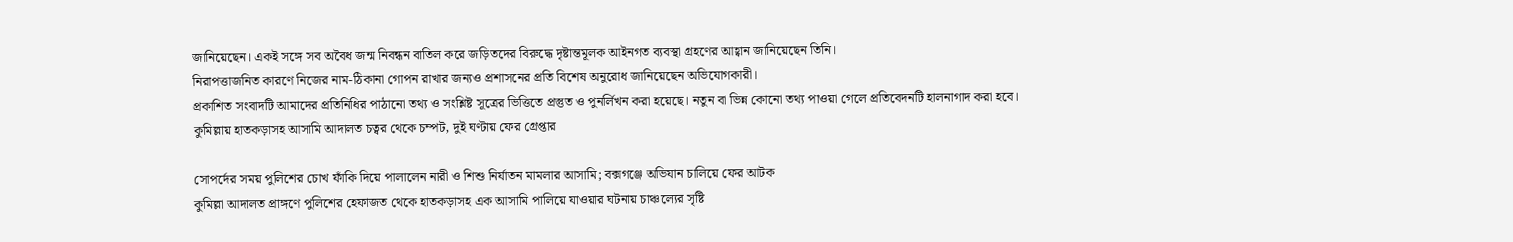জানিয়েছেন। একই সঙ্গে সব অবৈধ জন্ম নিবন্ধন বাতিল করে জড়িতদের বিরুদ্ধে দৃষ্টান্তমূলক আইনগত ব্যবস্থা গ্রহণের আহ্বান জানিয়েছেন তিনি।
নিরাপত্তাজনিত কারণে নিজের নাম-ঠিকানা গোপন রাখার জন্যও প্রশাসনের প্রতি বিশেষ অনুরোধ জানিয়েছেন অভিযোগকারী।
প্রকাশিত সংবাদটি আমাদের প্রতিনিধির পাঠানো তথ্য ও সংশ্লিষ্ট সূত্রের ভিত্তিতে প্রস্তুত ও পুনর্লিখন করা হয়েছে। নতুন বা ভিন্ন কোনো তথ্য পাওয়া গেলে প্রতিবেদনটি হালনাগাদ করা হবে।
কুমিল্লায় হাতকড়াসহ আসামি আদালত চত্বর থেকে চম্পট, দুই ঘণ্টায় ফের গ্রেপ্তার

সোপর্দের সময় পুলিশের চোখ ফাঁকি দিয়ে পালালেন নারী ও শিশু নির্যাতন মামলার আসামি; বক্সগঞ্জে অভিযান চালিয়ে ফের আটক
কুমিল্লা আদালত প্রাঙ্গণে পুলিশের হেফাজত থেকে হাতকড়াসহ এক আসামি পালিয়ে যাওয়ার ঘটনায় চাঞ্চল্যের সৃষ্টি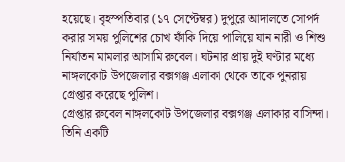হয়েছে। বৃহস্পতিবার (১৭ সেপ্টেম্বর) দুপুরে আদালতে সোপর্দ করার সময় পুলিশের চোখ ফাঁকি দিয়ে পালিয়ে যান নারী ও শিশু নির্যাতন মামলার আসামি রুবেল। ঘটনার প্রায় দুই ঘণ্টার মধ্যে নাঙ্গলকোট উপজেলার বক্সগঞ্জ এলাকা থেকে তাকে পুনরায় গ্রেপ্তার করেছে পুলিশ।
গ্রেপ্তার রুবেল নাঙ্গলকোট উপজেলার বক্সগঞ্জ এলাকার বাসিন্দা। তিনি একটি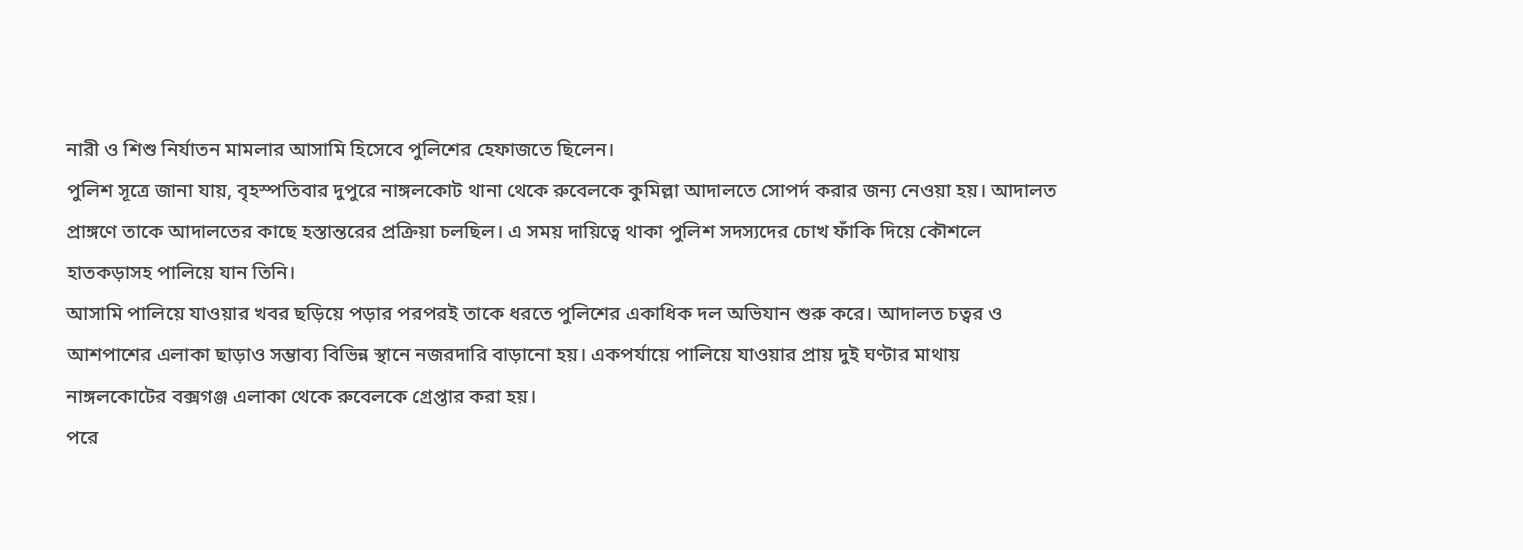নারী ও শিশু নির্যাতন মামলার আসামি হিসেবে পুলিশের হেফাজতে ছিলেন।
পুলিশ সূত্রে জানা যায়, বৃহস্পতিবার দুপুরে নাঙ্গলকোট থানা থেকে রুবেলকে কুমিল্লা আদালতে সোপর্দ করার জন্য নেওয়া হয়। আদালত প্রাঙ্গণে তাকে আদালতের কাছে হস্তান্তরের প্রক্রিয়া চলছিল। এ সময় দায়িত্বে থাকা পুলিশ সদস্যদের চোখ ফাঁকি দিয়ে কৌশলে হাতকড়াসহ পালিয়ে যান তিনি।
আসামি পালিয়ে যাওয়ার খবর ছড়িয়ে পড়ার পরপরই তাকে ধরতে পুলিশের একাধিক দল অভিযান শুরু করে। আদালত চত্বর ও আশপাশের এলাকা ছাড়াও সম্ভাব্য বিভিন্ন স্থানে নজরদারি বাড়ানো হয়। একপর্যায়ে পালিয়ে যাওয়ার প্রায় দুই ঘণ্টার মাথায় নাঙ্গলকোটের বক্সগঞ্জ এলাকা থেকে রুবেলকে গ্রেপ্তার করা হয়।
পরে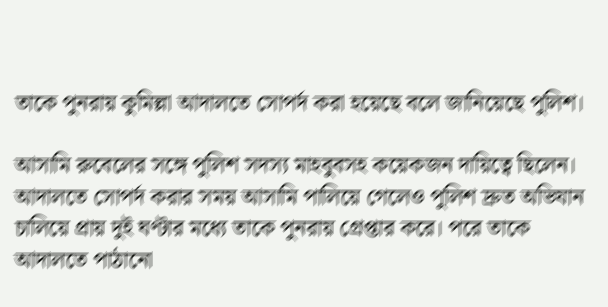তাকে পুনরায় কুমিল্লা আদালতে সোপর্দ করা হয়েছে বলে জানিয়েছে পুলিশ।

আসামি রুবেলের সঙ্গে পুলিশ সদস্য মাহবুবসহ কয়েকজন দায়িত্বে ছিলেন। আদালতে সোপর্দ করার সময় আসামি পালিয়ে গেলেও পুলিশ দ্রুত অভিযান চালিয়ে প্রায় দুই ঘণ্টার মধ্যে তাকে পুনরায় গ্রেপ্তার করে। পরে তাকে আদালতে পাঠানো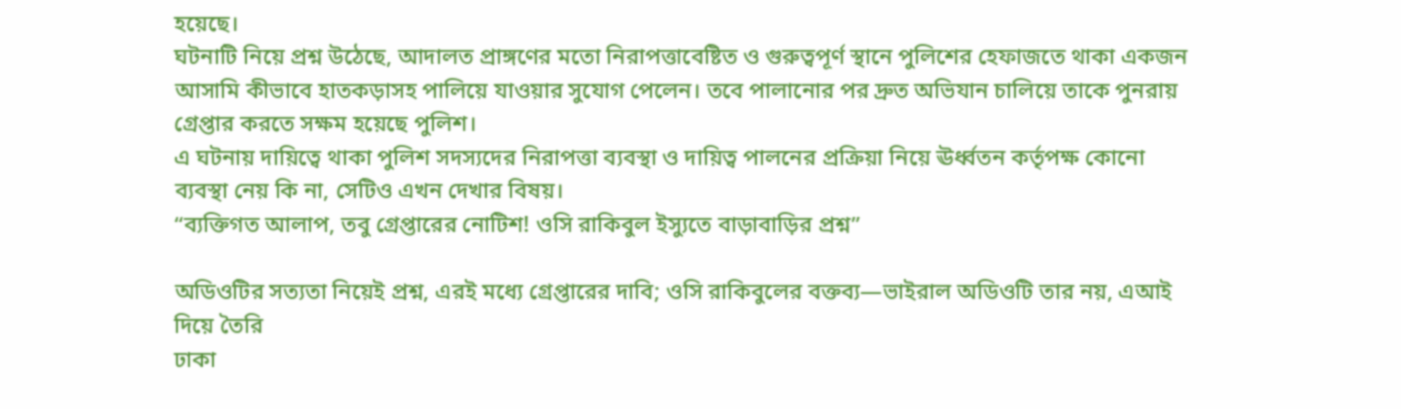হয়েছে।
ঘটনাটি নিয়ে প্রশ্ন উঠেছে, আদালত প্রাঙ্গণের মতো নিরাপত্তাবেষ্টিত ও গুরুত্বপূর্ণ স্থানে পুলিশের হেফাজতে থাকা একজন আসামি কীভাবে হাতকড়াসহ পালিয়ে যাওয়ার সুযোগ পেলেন। তবে পালানোর পর দ্রুত অভিযান চালিয়ে তাকে পুনরায় গ্রেপ্তার করতে সক্ষম হয়েছে পুলিশ।
এ ঘটনায় দায়িত্বে থাকা পুলিশ সদস্যদের নিরাপত্তা ব্যবস্থা ও দায়িত্ব পালনের প্রক্রিয়া নিয়ে ঊর্ধ্বতন কর্তৃপক্ষ কোনো ব্যবস্থা নেয় কি না, সেটিও এখন দেখার বিষয়।
“ব্যক্তিগত আলাপ, তবু গ্রেপ্তারের নোটিশ! ওসি রাকিবুল ইস্যুতে বাড়াবাড়ির প্রশ্ন”

অডিওটির সত্যতা নিয়েই প্রশ্ন, এরই মধ্যে গ্রেপ্তারের দাবি; ওসি রাকিবুলের বক্তব্য—ভাইরাল অডিওটি তার নয়, এআই দিয়ে তৈরি
ঢাকা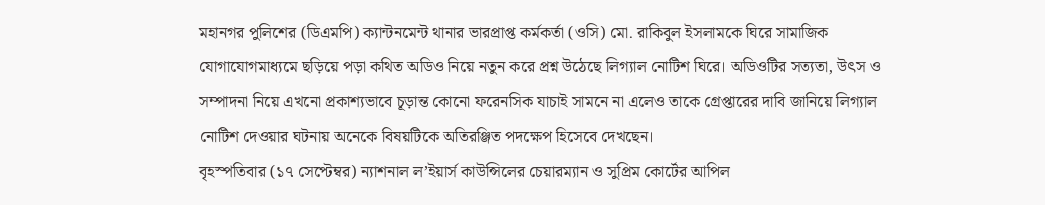মহানগর পুলিশের (ডিএমপি) ক্যান্টনমেন্ট থানার ভারপ্রাপ্ত কর্মকর্তা (ওসি) মো. রাকিবুল ইসলামকে ঘিরে সামাজিক যোগাযোগমাধ্যমে ছড়িয়ে পড়া কথিত অডিও নিয়ে নতুন করে প্রশ্ন উঠেছে লিগ্যাল নোটিশ ঘিরে। অডিওটির সত্যতা, উৎস ও সম্পাদনা নিয়ে এখনো প্রকাশ্যভাবে চূড়ান্ত কোনো ফরেনসিক যাচাই সামনে না এলেও তাকে গ্রেপ্তারের দাবি জানিয়ে লিগ্যাল নোটিশ দেওয়ার ঘটনায় অনেকে বিষয়টিকে অতিরঞ্জিত পদক্ষেপ হিসেবে দেখছেন।
বৃহস্পতিবার (১৭ সেপ্টেম্বর) ন্যাশনাল ল’ইয়ার্স কাউন্সিলের চেয়ারম্যান ও সুপ্রিম কোর্টের আপিল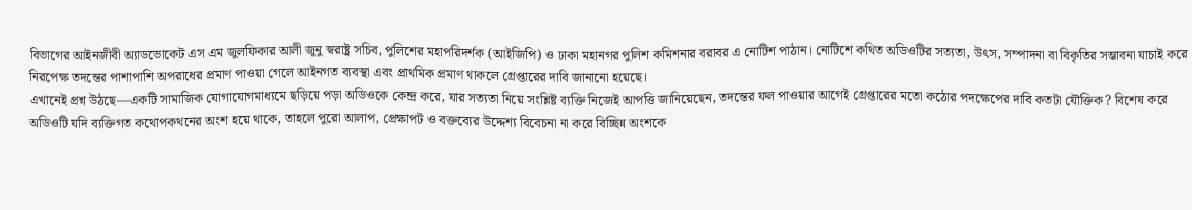বিভাগের আইনজীবী অ্যাডভোকেট এস এম জুলফিকার আলী জুনু স্বরাষ্ট্র সচিব, পুলিশের মহাপরিদর্শক (আইজিপি) ও ঢাকা মহানগর পুলিশ কমিশনার বরাবর এ নোটিশ পাঠান। নোটিশে কথিত অডিওটির সত্যতা, উৎস, সম্পাদনা বা বিকৃতির সম্ভাবনা যাচাই করে নিরপেক্ষ তদন্তের পাশাপাশি অপরাধের প্রমাণ পাওয়া গেলে আইনগত ব্যবস্থা এবং প্রাথমিক প্রমাণ থাকলে গ্রেপ্তারের দাবি জানানো হয়েছে।
এখানেই প্রশ্ন উঠছে—একটি সামাজিক যোগাযোগমাধ্যমে ছড়িয়ে পড়া অডিওকে কেন্দ্র করে, যার সত্যতা নিয়ে সংশ্লিষ্ট ব্যক্তি নিজেই আপত্তি জানিয়েছেন, তদন্তের ফল পাওয়ার আগেই গ্রেপ্তারের মতো কঠোর পদক্ষেপের দাবি কতটা যৌক্তিক? বিশেষ করে অডিওটি যদি ব্যক্তিগত কথোপকথনের অংশ হয়ে থাকে, তাহলে পুরো আলাপ, প্রেক্ষাপট ও বক্তব্যের উদ্দেশ্য বিবেচনা না করে বিচ্ছিন্ন অংশকে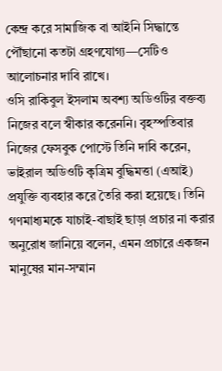কেন্দ্র করে সামাজিক বা আইনি সিদ্ধান্তে পৌঁছানো কতটা গ্রহণযোগ্য—সেটিও আলোচনার দাবি রাখে।
ওসি রাকিবুল ইসলাম অবশ্য অডিওটির বক্তব্য নিজের বলে স্বীকার করেননি। বৃহস্পতিবার নিজের ফেসবুক পোস্টে তিনি দাবি করেন, ভাইরাল অডিওটি কৃত্রিম বুদ্ধিমত্তা (এআই) প্রযুক্তি ব্যবহার করে তৈরি করা হয়েছে। তিনি গণমাধ্যমকে যাচাই-বাছাই ছাড়া প্রচার না করার অনুরোধ জানিয়ে বলেন, এমন প্রচারে একজন মানুষের মান-সম্মান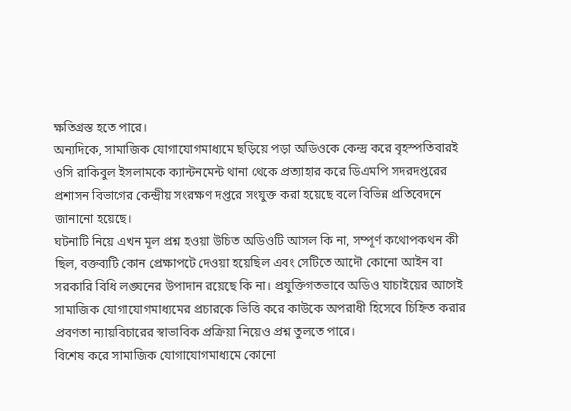ক্ষতিগ্রস্ত হতে পারে।
অন্যদিকে, সামাজিক যোগাযোগমাধ্যমে ছড়িয়ে পড়া অডিওকে কেন্দ্র করে বৃহস্পতিবারই ওসি রাকিবুল ইসলামকে ক্যান্টনমেন্ট থানা থেকে প্রত্যাহার করে ডিএমপি সদরদপ্তরের প্রশাসন বিভাগের কেন্দ্রীয় সংরক্ষণ দপ্তরে সংযুক্ত করা হয়েছে বলে বিভিন্ন প্রতিবেদনে জানানো হয়েছে।
ঘটনাটি নিয়ে এখন মূল প্রশ্ন হওয়া উচিত অডিওটি আসল কি না, সম্পূর্ণ কথোপকথন কী ছিল, বক্তব্যটি কোন প্রেক্ষাপটে দেওয়া হয়েছিল এবং সেটিতে আদৌ কোনো আইন বা সরকারি বিধি লঙ্ঘনের উপাদান রয়েছে কি না। প্রযুক্তিগতভাবে অডিও যাচাইয়ের আগেই সামাজিক যোগাযোগমাধ্যমের প্রচারকে ভিত্তি করে কাউকে অপরাধী হিসেবে চিহ্নিত করার প্রবণতা ন্যায়বিচারের স্বাভাবিক প্রক্রিয়া নিয়েও প্রশ্ন তুলতে পারে।
বিশেষ করে সামাজিক যোগাযোগমাধ্যমে কোনো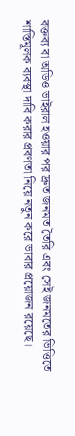বক্তব্য বা অডিও ভাইরাল হওয়ার পর দ্রুত জনমত তৈরি এবং সেই জনমতের ভিত্তিতে শাস্তিমূলক ব্যবস্থা দাবি করার প্রবণতা নিয়ে নতুন করে ভাবার প্রয়োজন রয়েছে।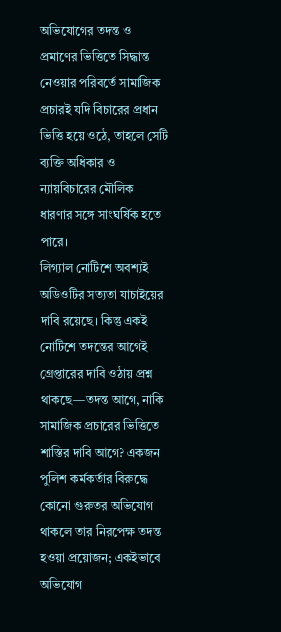অভিযোগের তদন্ত ও প্রমাণের ভিত্তিতে সিদ্ধান্ত নেওয়ার পরিবর্তে সামাজিক প্রচারই যদি বিচারের প্রধান ভিত্তি হয়ে ওঠে, তাহলে সেটি ব্যক্তি অধিকার ও ন্যায়বিচারের মৌলিক ধারণার সঙ্গে সাংঘর্ষিক হতে পারে।
লিগ্যাল নোটিশে অবশ্যই অডিওটির সত্যতা যাচাইয়ের দাবি রয়েছে। কিন্তু একই নোটিশে তদন্তের আগেই গ্রেপ্তারের দাবি ওঠায় প্রশ্ন থাকছে—তদন্ত আগে, নাকি সামাজিক প্রচারের ভিত্তিতে শাস্তির দাবি আগে? একজন পুলিশ কর্মকর্তার বিরুদ্ধে কোনো গুরুতর অভিযোগ থাকলে তার নিরপেক্ষ তদন্ত হওয়া প্রয়োজন; একইভাবে অভিযোগ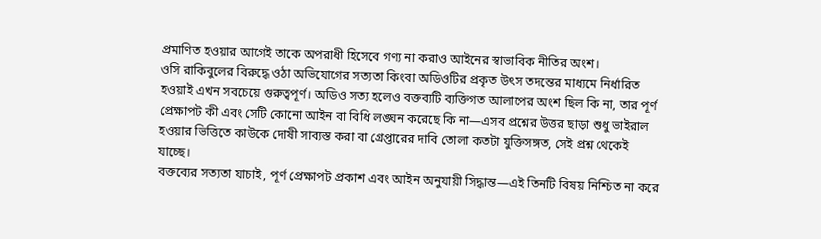প্রমাণিত হওয়ার আগেই তাকে অপরাধী হিসেবে গণ্য না করাও আইনের স্বাভাবিক নীতির অংশ।
ওসি রাকিবুলের বিরুদ্ধে ওঠা অভিযোগের সত্যতা কিংবা অডিওটির প্রকৃত উৎস তদন্তের মাধ্যমে নির্ধারিত হওয়াই এখন সবচেয়ে গুরুত্বপূর্ণ। অডিও সত্য হলেও বক্তব্যটি ব্যক্তিগত আলাপের অংশ ছিল কি না, তার পূর্ণ প্রেক্ষাপট কী এবং সেটি কোনো আইন বা বিধি লঙ্ঘন করেছে কি না—এসব প্রশ্নের উত্তর ছাড়া শুধু ভাইরাল হওয়ার ভিত্তিতে কাউকে দোষী সাব্যস্ত করা বা গ্রেপ্তারের দাবি তোলা কতটা যুক্তিসঙ্গত, সেই প্রশ্ন থেকেই যাচ্ছে।
বক্তব্যের সত্যতা যাচাই, পূর্ণ প্রেক্ষাপট প্রকাশ এবং আইন অনুযায়ী সিদ্ধান্ত—এই তিনটি বিষয় নিশ্চিত না করে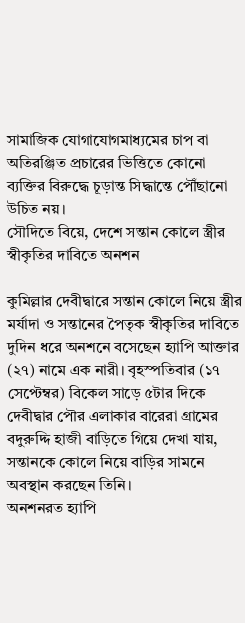সামাজিক যোগাযোগমাধ্যমের চাপ বা অতিরঞ্জিত প্রচারের ভিত্তিতে কোনো ব্যক্তির বিরুদ্ধে চূড়ান্ত সিদ্ধান্তে পৌঁছানো উচিত নয়।
সৌদিতে বিয়ে, দেশে সন্তান কোলে স্ত্রীর স্বীকৃতির দাবিতে অনশন

কুমিল্লার দেবীদ্বারে সন্তান কোলে নিয়ে স্ত্রীর মর্যাদা ও সন্তানের পৈতৃক স্বীকৃতির দাবিতে দুদিন ধরে অনশনে বসেছেন হ্যাপি আক্তার (২৭) নামে এক নারী। বৃহস্পতিবার (১৭ সেপ্টেম্বর) বিকেল সাড়ে ৫টার দিকে দেবীদ্বার পৌর এলাকার বারেরা গ্রামের বদুরুদ্দি হাজী বাড়িতে গিয়ে দেখা যায়, সন্তানকে কোলে নিয়ে বাড়ির সামনে অবস্থান করছেন তিনি।
অনশনরত হ্যাপি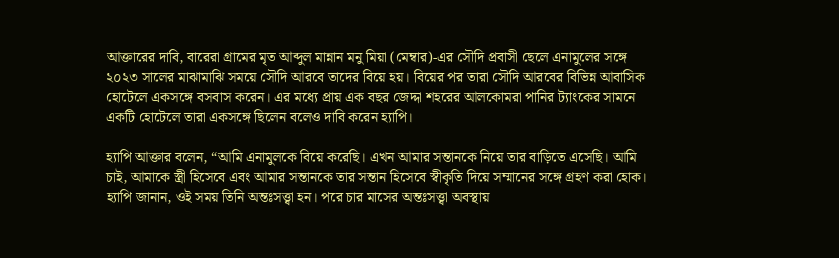আক্তারের দাবি, বারেরা গ্রামের মৃত আব্দুল মান্নান মনু মিয়া (মেম্বার)-এর সৌদি প্রবাসী ছেলে এনামুলের সঙ্গে ২০২৩ সালের মাঝামাঝি সময়ে সৌদি আরবে তাদের বিয়ে হয়। বিয়ের পর তারা সৌদি আরবের বিভিন্ন আবাসিক হোটেলে একসঙ্গে বসবাস করেন। এর মধ্যে প্রায় এক বছর জেদ্দা শহরের আলকোমরা পানির ট্যাংকের সামনে একটি হোটেলে তারা একসঙ্গে ছিলেন বলেও দাবি করেন হ্যাপি।

হ্যাপি আক্তার বলেন, “আমি এনামুলকে বিয়ে করেছি। এখন আমার সন্তানকে নিয়ে তার বাড়িতে এসেছি। আমি চাই, আমাকে স্ত্রী হিসেবে এবং আমার সন্তানকে তার সন্তান হিসেবে স্বীকৃতি দিয়ে সম্মানের সঙ্গে গ্রহণ করা হোক।
হ্যাপি জানান, ওই সময় তিনি অন্তঃসত্ত্বা হন। পরে চার মাসের অন্তঃসত্ত্বা অবস্থায়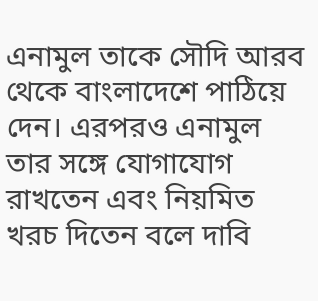এনামুল তাকে সৌদি আরব থেকে বাংলাদেশে পাঠিয়ে দেন। এরপরও এনামুল তার সঙ্গে যোগাযোগ রাখতেন এবং নিয়মিত খরচ দিতেন বলে দাবি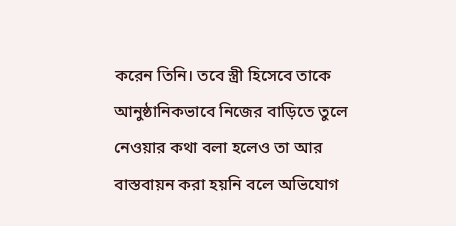করেন তিনি। তবে স্ত্রী হিসেবে তাকে আনুষ্ঠানিকভাবে নিজের বাড়িতে তুলে নেওয়ার কথা বলা হলেও তা আর বাস্তবায়ন করা হয়নি বলে অভিযোগ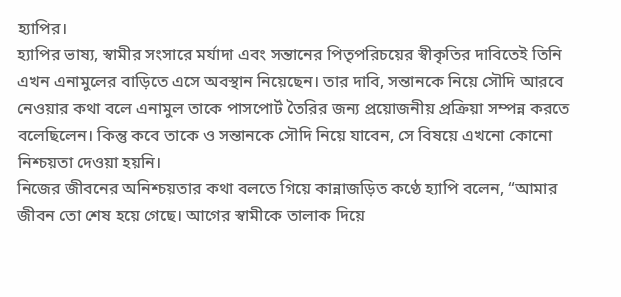হ্যাপির।
হ্যাপির ভাষ্য, স্বামীর সংসারে মর্যাদা এবং সন্তানের পিতৃপরিচয়ের স্বীকৃতির দাবিতেই তিনি এখন এনামুলের বাড়িতে এসে অবস্থান নিয়েছেন। তার দাবি, সন্তানকে নিয়ে সৌদি আরবে নেওয়ার কথা বলে এনামুল তাকে পাসপোর্ট তৈরির জন্য প্রয়োজনীয় প্রক্রিয়া সম্পন্ন করতে বলেছিলেন। কিন্তু কবে তাকে ও সন্তানকে সৌদি নিয়ে যাবেন, সে বিষয়ে এখনো কোনো নিশ্চয়তা দেওয়া হয়নি।
নিজের জীবনের অনিশ্চয়তার কথা বলতে গিয়ে কান্নাজড়িত কণ্ঠে হ্যাপি বলেন, “আমার জীবন তো শেষ হয়ে গেছে। আগের স্বামীকে তালাক দিয়ে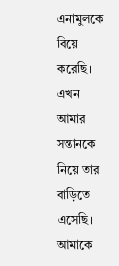এনামুলকে বিয়ে করেছি। এখন আমার সন্তানকে নিয়ে তার বাড়িতে এসেছি। আমাকে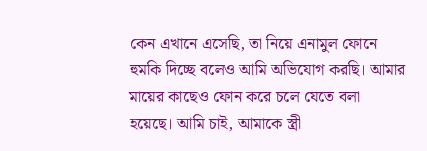কেন এখানে এসেছি, তা নিয়ে এনামুল ফোনে হুমকি দিচ্ছে বলেও আমি অভিযোগ করছি। আমার মায়ের কাছেও ফোন করে চলে যেতে বলা হয়েছে। আমি চাই, আমাকে স্ত্রী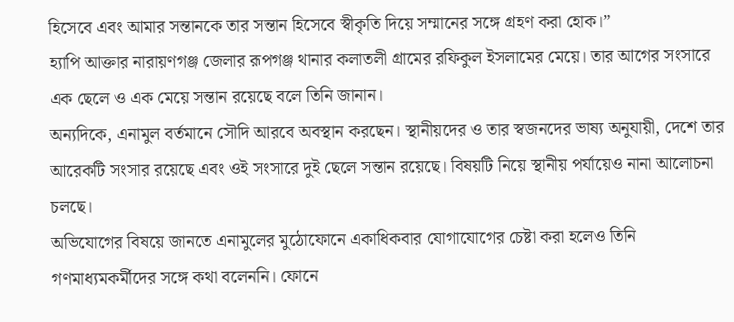হিসেবে এবং আমার সন্তানকে তার সন্তান হিসেবে স্বীকৃতি দিয়ে সম্মানের সঙ্গে গ্রহণ করা হোক।”
হ্যাপি আক্তার নারায়ণগঞ্জ জেলার রূপগঞ্জ থানার কলাতলী গ্রামের রফিকুল ইসলামের মেয়ে। তার আগের সংসারে এক ছেলে ও এক মেয়ে সন্তান রয়েছে বলে তিনি জানান।
অন্যদিকে, এনামুল বর্তমানে সৌদি আরবে অবস্থান করছেন। স্থানীয়দের ও তার স্বজনদের ভাষ্য অনুযায়ী, দেশে তার আরেকটি সংসার রয়েছে এবং ওই সংসারে দুই ছেলে সন্তান রয়েছে। বিষয়টি নিয়ে স্থানীয় পর্যায়েও নানা আলোচনা চলছে।
অভিযোগের বিষয়ে জানতে এনামুলের মুঠোফোনে একাধিকবার যোগাযোগের চেষ্টা করা হলেও তিনি গণমাধ্যমকর্মীদের সঙ্গে কথা বলেননি। ফোনে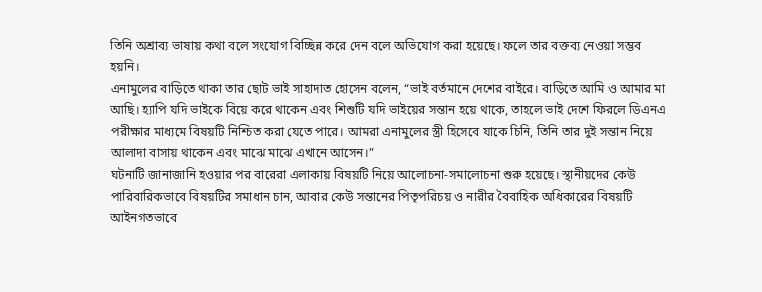তিনি অশ্রাব্য ভাষায় কথা বলে সংযোগ বিচ্ছিন্ন করে দেন বলে অভিযোগ করা হয়েছে। ফলে তার বক্তব্য নেওয়া সম্ভব হয়নি।
এনামুলের বাড়িতে থাকা তার ছোট ভাই সাহাদাত হোসেন বলেন, “ভাই বর্তমানে দেশের বাইরে। বাড়িতে আমি ও আমার মা আছি। হ্যাপি যদি ভাইকে বিয়ে করে থাকেন এবং শিশুটি যদি ভাইয়ের সন্তান হয়ে থাকে, তাহলে ভাই দেশে ফিরলে ডিএনএ পরীক্ষার মাধ্যমে বিষয়টি নিশ্চিত করা যেতে পারে। আমরা এনামুলের স্ত্রী হিসেবে যাকে চিনি, তিনি তার দুই সন্তান নিয়ে আলাদা বাসায় থাকেন এবং মাঝে মাঝে এখানে আসেন।”
ঘটনাটি জানাজানি হওয়ার পর বারেরা এলাকায় বিষয়টি নিয়ে আলোচনা-সমালোচনা শুরু হয়েছে। স্থানীয়দের কেউ পারিবারিকভাবে বিষয়টির সমাধান চান, আবার কেউ সন্তানের পিতৃপরিচয় ও নারীর বৈবাহিক অধিকারের বিষয়টি আইনগতভাবে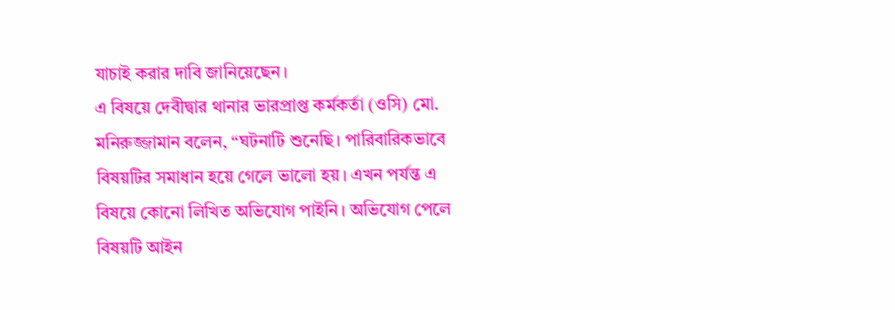যাচাই করার দাবি জানিয়েছেন।
এ বিষয়ে দেবীদ্বার থানার ভারপ্রাপ্ত কর্মকর্তা (ওসি) মো. মনিরুজ্জামান বলেন, “ঘটনাটি শুনেছি। পারিবারিকভাবে বিষয়টির সমাধান হয়ে গেলে ভালো হয়। এখন পর্যন্ত এ বিষয়ে কোনো লিখিত অভিযোগ পাইনি। অভিযোগ পেলে বিষয়টি আইন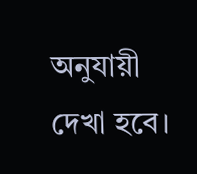অনুযায়ী দেখা হবে।